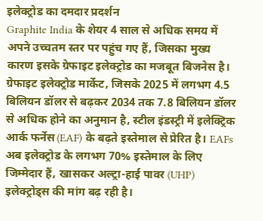इलेक्ट्रोड का दमदार प्रदर्शन
Graphite India के शेयर 4 साल से अधिक समय में अपने उच्चतम स्तर पर पहुंच गए हैं, जिसका मुख्य कारण इसके ग्रेफाइट इलेक्ट्रोड का मजबूत बिजनेस है। ग्रेफाइट इलेक्ट्रोड मार्केट, जिसके 2025 में लगभग 4.5 बिलियन डॉलर से बढ़कर 2034 तक 7.8 बिलियन डॉलर से अधिक होने का अनुमान है, स्टील इंडस्ट्री में इलेक्ट्रिक आर्क फर्नेस (EAF) के बढ़ते इस्तेमाल से प्रेरित है। EAFs अब इलेक्ट्रोड के लगभग 70% इस्तेमाल के लिए जिम्मेदार हैं, खासकर अल्ट्रा-हाई पावर (UHP) इलेक्ट्रोड्स की मांग बढ़ रही है।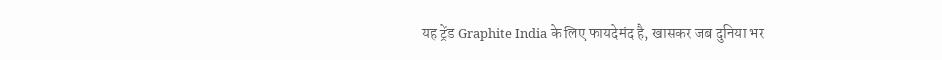यह ट्रेंड Graphite India के लिए फायदेमंद है, खासकर जब दुनिया भर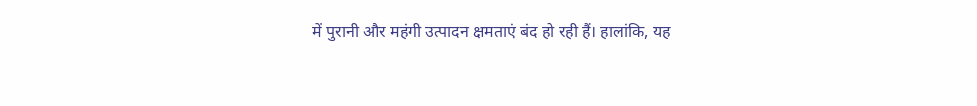में पुरानी और महंगी उत्पादन क्षमताएं बंद हो रही हैं। हालांकि, यह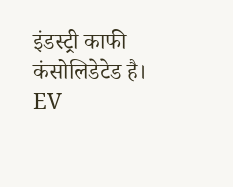इंडस्ट्री काफी कंसोलिडेटेड है।
EV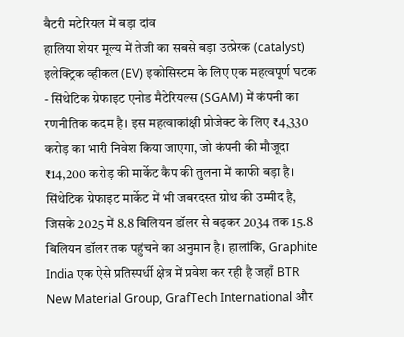बैटरी मटेरियल में बड़ा दांव
हालिया शेयर मूल्य में तेजी का सबसे बड़ा उत्प्रेरक (catalyst) इलेक्ट्रिक व्हीकल (EV) इकोसिस्टम के लिए एक महत्वपूर्ण घटक - सिंथेटिक ग्रेफाइट एनोड मैटेरियल्स (SGAM) में कंपनी का रणनीतिक कदम है। इस महत्वाकांक्षी प्रोजेक्ट के लिए ₹4,330 करोड़ का भारी निवेश किया जाएगा, जो कंपनी की मौजूदा ₹14,200 करोड़ की मार्केट कैप की तुलना में काफी बड़ा है। सिंथेटिक ग्रेफाइट मार्केट में भी जबरदस्त ग्रोथ की उम्मीद है, जिसके 2025 में 8.8 बिलियन डॉलर से बढ़कर 2034 तक 15.8 बिलियन डॉलर तक पहुंचने का अनुमान है। हालांकि, Graphite India एक ऐसे प्रतिस्पर्धी क्षेत्र में प्रवेश कर रही है जहाँ BTR New Material Group, GrafTech International और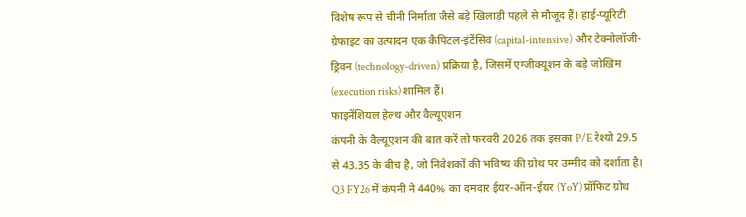विशेष रूप से चीनी निर्माता जैसे बड़े खिलाड़ी पहले से मौजूद हैं। हाई-प्यूरिटी ग्रेफाइट का उत्पादन एक कैपिटल-इंटेंसिव (capital-intensive) और टेक्नोलॉजी-ड्रिवन (technology-driven) प्रक्रिया है, जिसमें एग्जीक्यूशन के बड़े जोखिम (execution risks) शामिल हैं।
फाइनेंशियल हेल्थ और वैल्यूएशन
कंपनी के वैल्यूएशन की बात करें तो फरवरी 2026 तक इसका P/E रेश्यो 29.5 से 43.35 के बीच है, जो निवेशकों की भविष्य की ग्रोथ पर उम्मीद को दर्शाता है। Q3 FY26 में कंपनी ने 440% का दमदार ईयर-ऑन-ईयर (YoY) प्रॉफिट ग्रोथ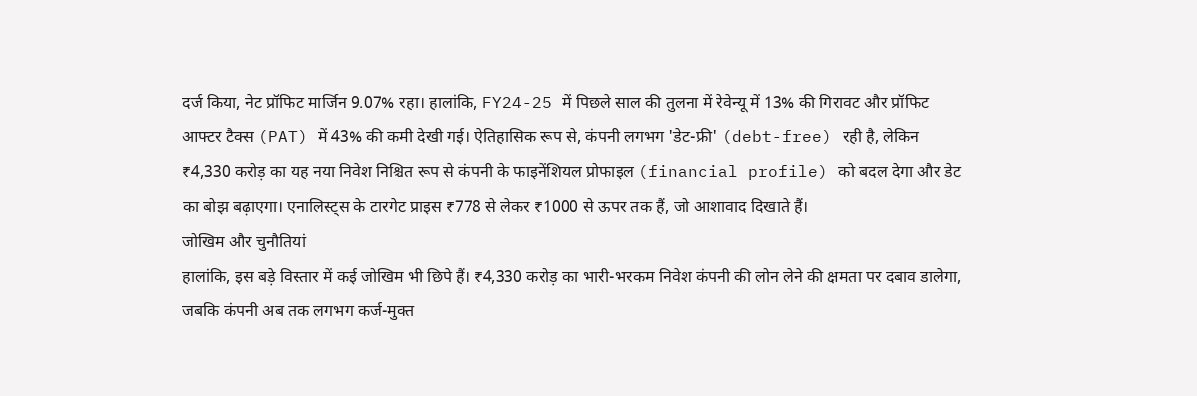दर्ज किया, नेट प्रॉफिट मार्जिन 9.07% रहा। हालांकि, FY24-25 में पिछले साल की तुलना में रेवेन्यू में 13% की गिरावट और प्रॉफिट आफ्टर टैक्स (PAT) में 43% की कमी देखी गई। ऐतिहासिक रूप से, कंपनी लगभग 'डेट-फ्री' (debt-free) रही है, लेकिन ₹4,330 करोड़ का यह नया निवेश निश्चित रूप से कंपनी के फाइनेंशियल प्रोफाइल (financial profile) को बदल देगा और डेट का बोझ बढ़ाएगा। एनालिस्ट्स के टारगेट प्राइस ₹778 से लेकर ₹1000 से ऊपर तक हैं, जो आशावाद दिखाते हैं।
जोखिम और चुनौतियां
हालांकि, इस बड़े विस्तार में कई जोखिम भी छिपे हैं। ₹4,330 करोड़ का भारी-भरकम निवेश कंपनी की लोन लेने की क्षमता पर दबाव डालेगा, जबकि कंपनी अब तक लगभग कर्ज-मुक्त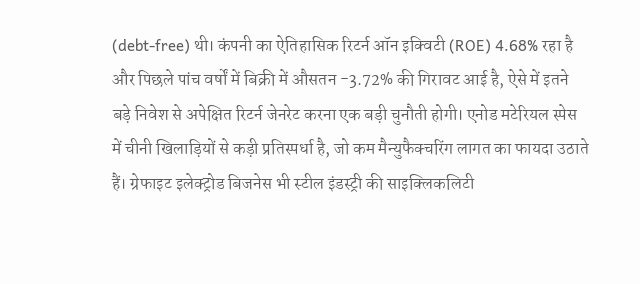(debt-free) थी। कंपनी का ऐतिहासिक रिटर्न ऑन इक्विटी (ROE) 4.68% रहा है और पिछले पांच वर्षों में बिक्री में औसतन -3.72% की गिरावट आई है, ऐसे में इतने बड़े निवेश से अपेक्षित रिटर्न जेनरेट करना एक बड़ी चुनौती होगी। एनोड मटेरियल स्पेस में चीनी खिलाड़ियों से कड़ी प्रतिस्पर्धा है, जो कम मैन्युफैक्चरिंग लागत का फायदा उठाते हैं। ग्रेफाइट इलेक्ट्रोड बिजनेस भी स्टील इंडस्ट्री की साइक्लिकलिटी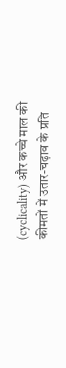(cyclicality) और कच्चे माल की कीमतों में उतार-चढ़ाव के प्रति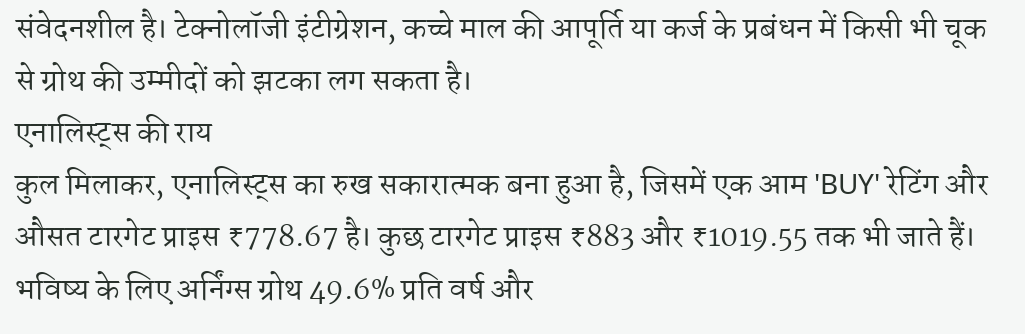संवेदनशील है। टेक्नोलॉजी इंटीग्रेशन, कच्चे माल की आपूर्ति या कर्ज के प्रबंधन में किसी भी चूक से ग्रोथ की उम्मीदों को झटका लग सकता है।
एनालिस्ट्स की राय
कुल मिलाकर, एनालिस्ट्स का रुख सकारात्मक बना हुआ है, जिसमें एक आम 'BUY' रेटिंग और औसत टारगेट प्राइस ₹778.67 है। कुछ टारगेट प्राइस ₹883 और ₹1019.55 तक भी जाते हैं। भविष्य के लिए अर्निंग्स ग्रोथ 49.6% प्रति वर्ष और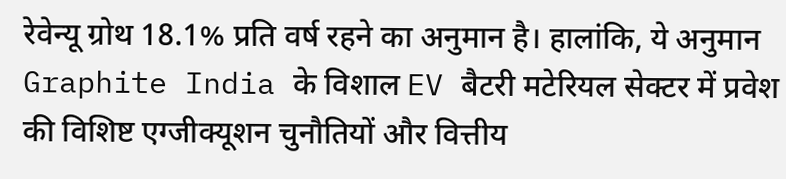रेवेन्यू ग्रोथ 18.1% प्रति वर्ष रहने का अनुमान है। हालांकि, ये अनुमान Graphite India के विशाल EV बैटरी मटेरियल सेक्टर में प्रवेश की विशिष्ट एग्जीक्यूशन चुनौतियों और वित्तीय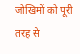जोखिमों को पूरी तरह से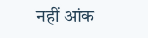नहीं आंक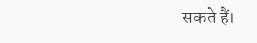सकते हैं।